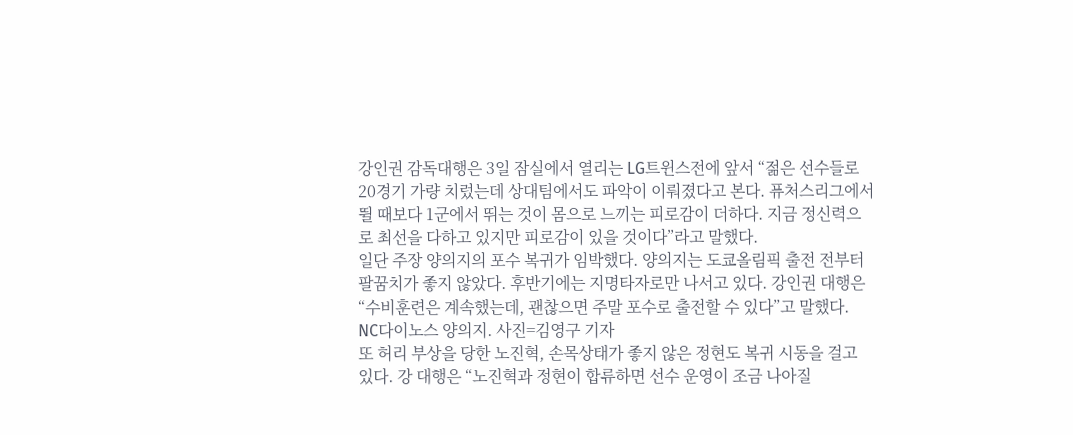강인권 감독대행은 3일 잠실에서 열리는 LG트윈스전에 앞서 “젊은 선수들로 20경기 가량 치렀는데 상대팀에서도 파악이 이뤄졌다고 본다. 퓨처스리그에서 뛸 때보다 1군에서 뛰는 것이 몸으로 느끼는 피로감이 더하다. 지금 정신력으로 최선을 다하고 있지만 피로감이 있을 것이다”라고 말했다.
일단 주장 양의지의 포수 복귀가 임박했다. 양의지는 도쿄올림픽 출전 전부터 팔꿈치가 좋지 않았다. 후반기에는 지명타자로만 나서고 있다. 강인권 대행은 “수비훈련은 계속했는데, 괜찮으면 주말 포수로 출전할 수 있다”고 말했다.
NC다이노스 양의지. 사진=김영구 기자
또 허리 부상을 당한 노진혁, 손목상태가 좋지 않은 정현도 복귀 시동을 걸고 있다. 강 대행은 “노진혁과 정현이 합류하면 선수 운영이 조금 나아질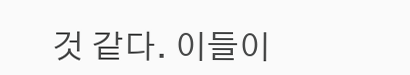것 같다. 이들이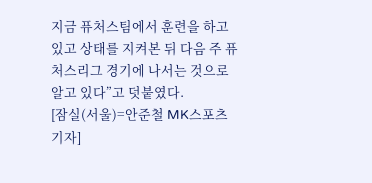지금 퓨처스팀에서 훈련을 하고 있고 상태를 지켜본 뒤 다음 주 퓨처스리그 경기에 나서는 것으로 알고 있다”고 덧붙였다.
[잠실(서울)=안준철 MK스포츠 기자]